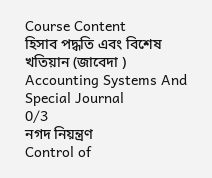Course Content
হিসাব পদ্ধতি এবং বিশেষ খতিয়ান (জাবেদা )
Accounting Systems And Special Journal
0/3
নগদ নিয়ন্ত্রণ
Control of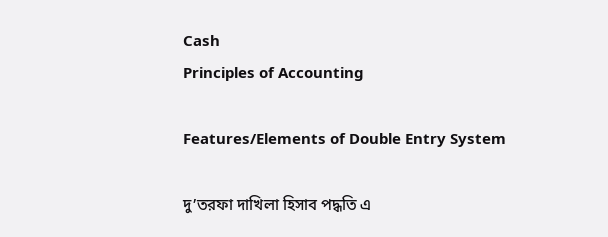Cash
Principles of Accounting

Features/Elements of Double Entry System

দু’তরফা দাখিলা হিসাব পদ্ধতি এ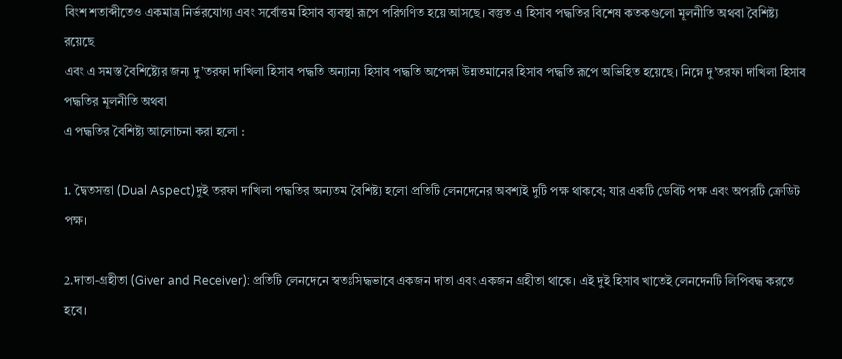বিংশ শতাব্দীতেও একমাত্র নির্ভরযোগ্য এবং সর্বোত্তম হিসাব ব্যবস্থা রূপে পরিগণিত হয়ে আসছে। বস্তুত এ হিসাব পদ্ধতির বিশেষ কতকগুলো মূলনীতি অথবা বৈশিষ্ট্য রয়েছে
এবং এ সমস্ত বৈশিষ্ট্যের জন্য দু’তরফা দাখিলা হিসাব পদ্ধতি অন্যান্য হিসাব পদ্ধতি অপেক্ষা উন্নতমানের হিসাব পদ্ধতি রূপে অভিহিত হয়েছে। নিম্নে দু’তরফা দাখিলা হিসাব পদ্ধতির মূলনীতি অথবা
এ পদ্ধতির বৈশিষ্ট্য আলোচনা করা হলো :

1. দ্বৈতসত্তা (Dual Aspect)দুই তরফা দাখিলা পদ্ধতির অন্যতম বৈশিষ্ট্য হলো প্রতিটি লেনদেনের অবশ্যই দুটি পক্ষ থাকবে; যার একটি ডেবিট পক্ষ এবং অপরটি ক্রেডিট পক্ষ।

2.দাতা-গ্রহীতা (Giver and Receiver): প্রতিটি লেনদেনে স্বতঃসিদ্ধভাবে একজন দাতা এবং একজন গ্রহীতা থাকে। এই দুই হিসাব খাতেই লেনদেনটি লিপিবদ্ধ করতে হবে।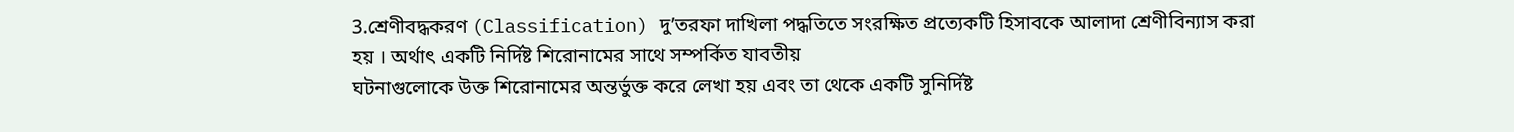3.শ্রেণীবদ্ধকরণ (Classification) দু’তরফা দাখিলা পদ্ধতিতে সংরক্ষিত প্রত্যেকটি হিসাবকে আলাদা শ্রেণীবিন্যাস করা হয় । অর্থাৎ একটি নির্দিষ্ট শিরোনামের সাথে সম্পর্কিত যাবতীয়
ঘটনাগুলোকে উক্ত শিরোনামের অন্তর্ভুক্ত করে লেখা হয় এবং তা থেকে একটি সুনির্দিষ্ট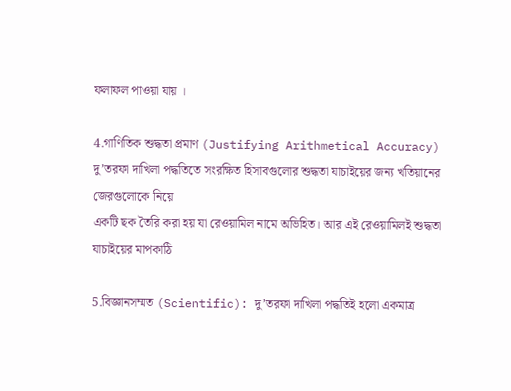ফলাফল পাওয়া যায় ।

4.গাণিতিক শুদ্ধতা প্রমাণ (Justifying Arithmetical Accuracy) দু’তরফা দাখিলা পদ্ধতিতে সংরক্ষিত হিসাবগুলোর শুদ্ধতা যাচাইয়ের জন্য খতিয়ানের জেরগুলোকে নিয়ে
একটি ছক তৈরি করা হয় যা রেওয়ামিল নামে অভিহিত। আর এই রেওয়ামিলই শুদ্ধতা যাচাইয়ের মাপকাঠি

5.বিজ্ঞানসম্মত (Scientific): দু’তরফা দাখিলা পদ্ধতিই হলো একমাত্র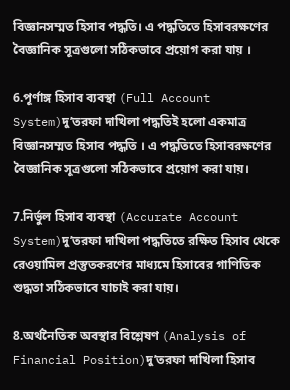বিজ্ঞানসম্মত হিসাব পদ্ধতি। এ পদ্ধতিতে হিসাবরক্ষণের বৈজ্ঞানিক সূত্রগুলো সঠিকভাবে প্রয়োগ করা যায় ।

6.পূর্ণাঙ্গ হিসাব ব্যবস্থা (Full Account System)দু’তরফা দাখিলা পদ্ধতিই হলো একমাত্র বিজ্ঞানসম্মত হিসাব পদ্ধতি । এ পদ্ধতিতে হিসাবরক্ষণের বৈজ্ঞানিক সূত্রগুলো সঠিকভাবে প্রয়োগ করা যায়।

7.নির্ভুল হিসাব ব্যবস্থা (Accurate Account System)দু’তরফা দাখিলা পদ্ধতিতে রক্ষিত হিসাব থেকে রেওয়ামিল প্রস্তুতকরণের মাধ্যমে হিসাবের গাণিতিক শুদ্ধতা সঠিকভাবে যাচাই করা যায়।

8.অর্থনৈতিক অবস্থার বিশ্লেষণ (Analysis of Financial Position)দু’তরফা দাখিলা হিসাব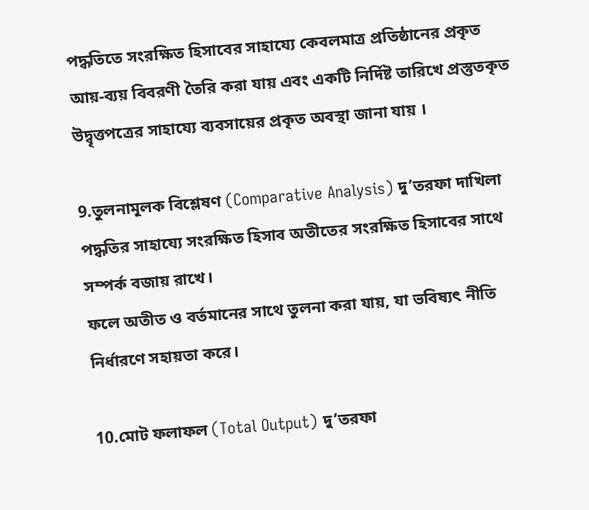পদ্ধতিতে সংরক্ষিত হিসাবের সাহায্যে কেবলমাত্র প্রতিষ্ঠানের প্রকৃত
আয়-ব্যয় বিবরণী তৈরি করা যায় এবং একটি নির্দিষ্ট তারিখে প্রস্তুতকৃত উদ্বৃত্তপত্রের সাহায্যে ব্যবসায়ের প্রকৃত অবস্থা জানা যায় ।

9.তুলনামূলক বিশ্লেষণ (Comparative Analysis) দু’তরফা দাখিলা পদ্ধতির সাহায্যে সংরক্ষিত হিসাব অতীতের সংরক্ষিত হিসাবের সাথে সম্পর্ক বজায় রাখে।
ফলে অতীত ও বর্তমানের সাথে তুলনা করা যায়, যা ভবিষ্যৎ নীতি নির্ধারণে সহায়তা করে।

10.মোট ফলাফল (Total Output) দু’তরফা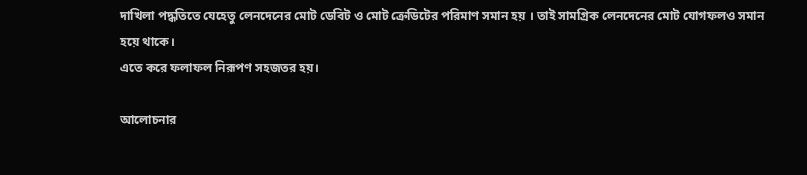দাখিলা পদ্ধতিতে যেহেতু লেনদেনের মোট ডেবিট ও মোট ক্রেডিটের পরিমাণ সমান হয় । তাই সামগ্রিক লেনদেনের মোট যোগফলও সমান হয়ে থাকে।
এতে করে ফলাফল নিরূপণ সহজতর হয়।

আলোচনার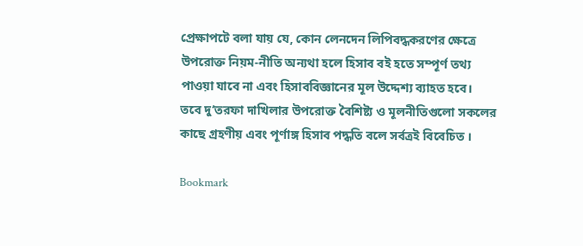প্রেক্ষাপটে বলা যায় যে, কোন লেনদেন লিপিবদ্ধকরণের ক্ষেত্রে উপরোক্ত নিয়ম-নীতি অন্যথা হলে হিসাব বই হতে সম্পূর্ণ তথ্য পাওয়া যাবে না এবং হিসাববিজ্ঞানের মূল উদ্দেশ্য ব্যাহত হবে।
তবে দু’তরফা দাখিলার উপরোক্ত বৈশিষ্ট্য ও মূলনীতিগুলো সকলের কাছে গ্রহণীয় এবং পূর্ণাঙ্গ হিসাব পদ্ধতি বলে সর্বত্রই বিবেচিত ।

Bookmark